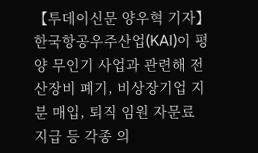【투데이신문 양우혁 기자】 한국항공우주산업(KAI)이 평양 무인기 사업과 관련해 전산장비 폐기, 비상장기업 지분 매입, 퇴직 임원 자문료 지급 등 각종 의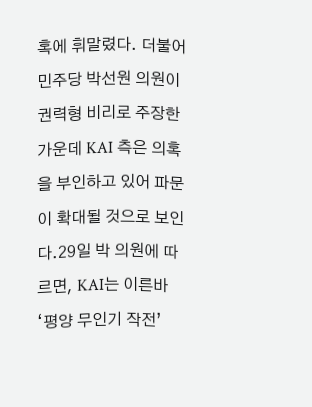혹에 휘말렸다. 더불어민주당 박선원 의원이 권력형 비리로 주장한 가운데 KAI 측은 의혹을 부인하고 있어 파문이 확대될 것으로 보인다.29일 박 의원에 따르면, KAI는 이른바 ‘평양 무인기 작전’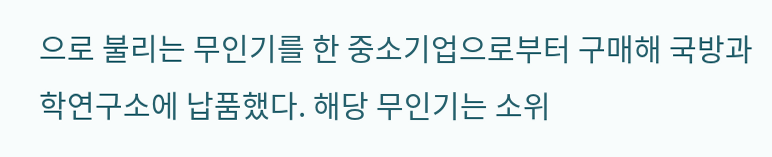으로 불리는 무인기를 한 중소기업으로부터 구매해 국방과학연구소에 납품했다. 해당 무인기는 소위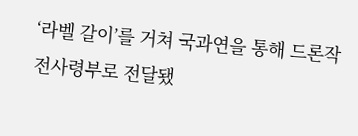‘라벨 갈이’를 거쳐 국과연을 통해 드론작전사령부로 전달됐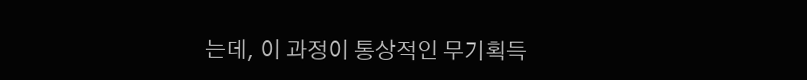는데, 이 과정이 통상적인 무기획득